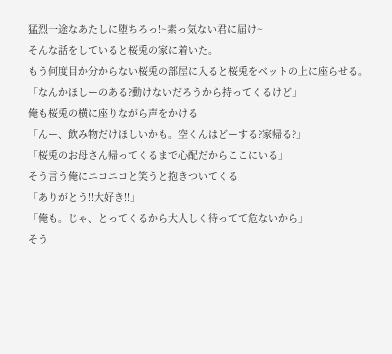猛烈一途なあたしに堕ちろっ!~素っ気ない君に届け~
そんな話をしていると桜兎の家に着いた。
もう何度目か分からない桜兎の部屋に入ると桜兎をベットの上に座らせる。
「なんかほしーのある?動けないだろうから持ってくるけど」
俺も桜兎の横に座りながら声をかける
「んー、飲み物だけほしいかも。空くんはどーする?家帰る?」
「桜兎のお母さん帰ってくるまで心配だからここにいる」
そう言う俺にニコニコと笑うと抱きついてくる
「ありがとう!!大好き!!」
「俺も。じゃ、とってくるから大人しく待ってて危ないから」
そう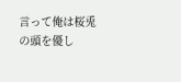言って俺は桜兎の頭を優し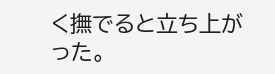く撫でると立ち上がった。